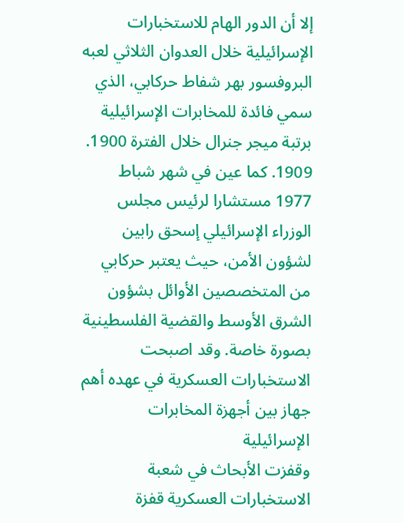إلا أن الدور الهام للاستخبارات الإسرائيلية خلال العدوان الثلاثي لعبه البروفسور بهر شفاط حرکابي، الذي سمي فائدة للمخابرات الإسرائيلية برتبة ميجر جنرال خلال الفترة 1900. 1909. كما عين في شهر شباط 1977 مستشارا لرئيس مجلس الوزراء الإسرائيلي إسحق رابين لشؤون الأمن، حيث يعتبر حرکابي من المتخصصين الأوائل بشؤون الشرق الأوسط والقضية الفلسطينية بصورة خاصة. وقد اصبحت الاستخبارات العسكرية في عهده أهم جهاز بين أجهزة المخابرات الإسرائيلية
وقفزت الأبحاث في شعبة الاستخبارات العسكرية قفزة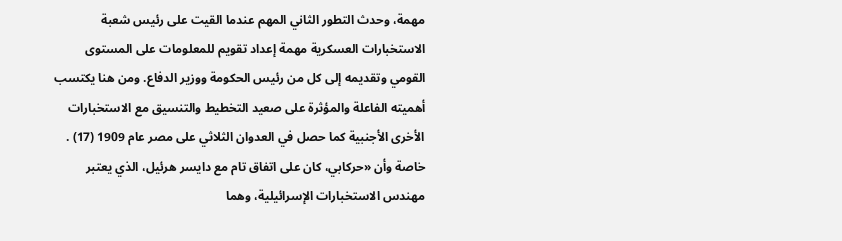مهمة، وحدث التطور الثاني المهم عندما القيت على رئيس شعبة الاستخبارات العسكرية مهمة إعداد تقويم للمعلومات على المستوى القومي وتقديمه إلى كل من رئيس الحكومة ووزير الدفاع. ومن هنا يكتسب أهميته الفاعلة والمؤثرة على صعيد التخطيط والتنسيق مع الاستخبارات الأخرى الأجنبية كما حصل في العدوان الثلاثي على مصر عام 1909 (17) . خاصة وأن «حرکابي، كان على اتفاق تام مع دايسر هرئيل، الذي يعتبر مهندس الاستخبارات الإسرائيلية، وهما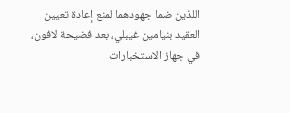اللذين ضما جهودهما لمنع إعادة تعيين العقيد بنيامين غيبلي، بعد فضيحة لافون، في جهاز الاستخبارات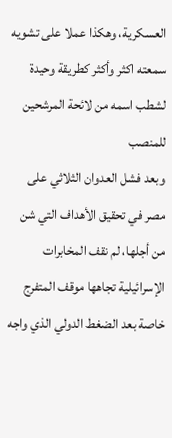العسكرية، وهكذا عملا على تشويه سمعته اکثر وأكثر كطريقة وحيدة لشطب اسمه من لائحة المرشحين للمنصب
وبعد فشل العدوان الثلاثي على مصر في تحقيق الأهداف التي شن من أجلها، لم نقف المخابرات الإسرائيلية تجاهها موقف المتفرج خاصة بعد الضغط الدولي الذي واجه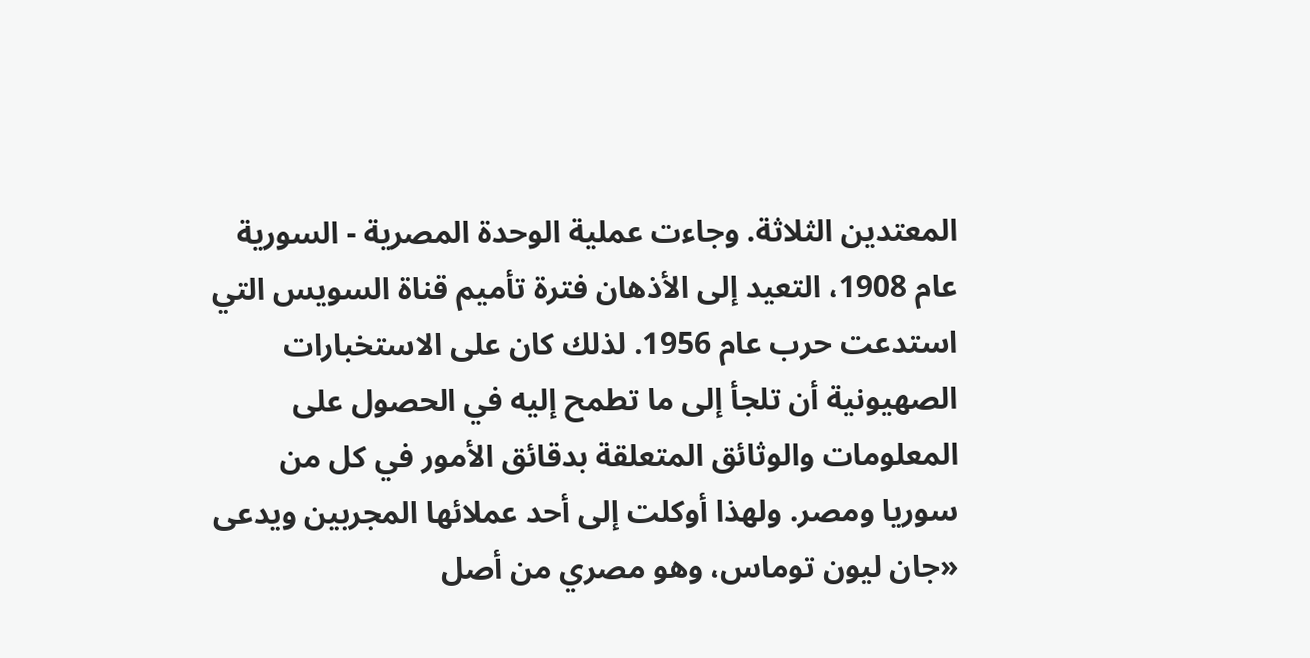المعتدين الثلاثة. وجاءت عملية الوحدة المصرية - السورية عام 1908، التعيد إلى الأذهان فترة تأميم قناة السويس التي استدعت حرب عام 1956. لذلك كان على الاستخبارات الصهيونية أن تلجأ إلى ما تطمح إليه في الحصول على المعلومات والوثائق المتعلقة بدقائق الأمور في كل من سوريا ومصر. ولهذا أوكلت إلى أحد عملائها المجربين ويدعى «جان ليون توماس، وهو مصري من أصل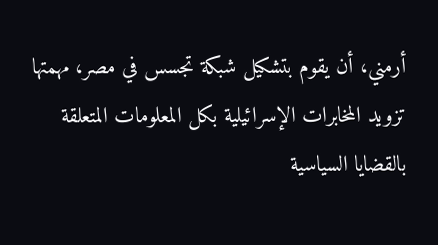أرمني، أن يقوم بتشكيل شبكة تجسس في مصر، مهمتها تزويد المخابرات الإسرائيلية بكل المعلومات المتعلقة بالقضايا السياسية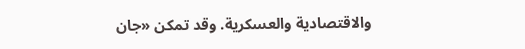والاقتصادية والعسكرية. وقد تمكن «جان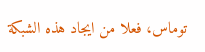توماس، فعلا من ايجاد هذه الشبكة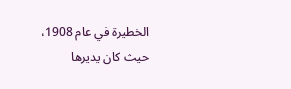الخطيرة في عام 1908، حيث كان يديرها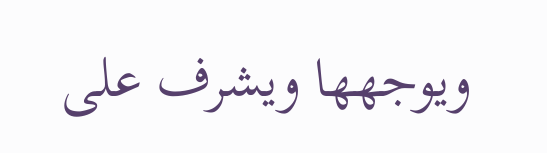ويوجهها ويشرف على